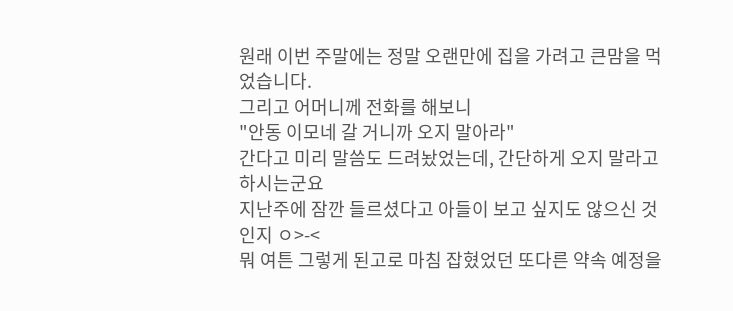원래 이번 주말에는 정말 오랜만에 집을 가려고 큰맘을 먹었습니다.
그리고 어머니께 전화를 해보니
"안동 이모네 갈 거니까 오지 말아라"
간다고 미리 말씀도 드려놨었는데, 간단하게 오지 말라고 하시는군요
지난주에 잠깐 들르셨다고 아들이 보고 싶지도 않으신 것인지 ㅇ>-<
뭐 여튼 그렇게 된고로 마침 잡혔었던 또다른 약속 예정을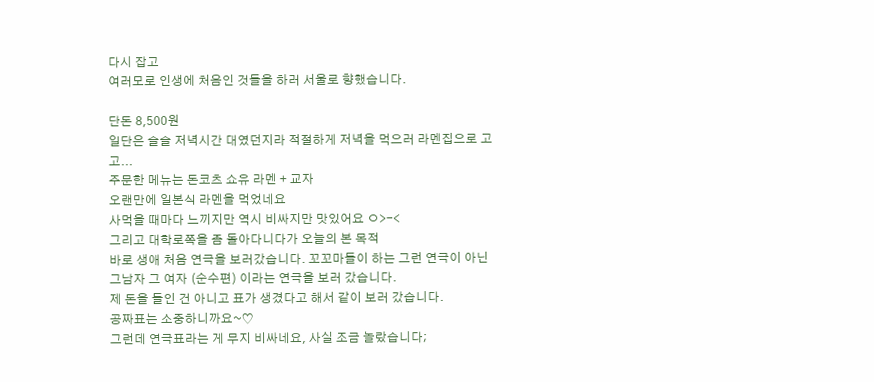다시 잡고
여러모로 인생에 처음인 것들을 하러 서울로 향했습니다.

단돈 8,500원
일단은 슬슬 저녁시간 대였던지라 적절하게 저녁을 먹으러 라멘집으로 고고...
주문한 메뉴는 돈코츠 쇼유 라멘 + 교자
오랜만에 일본식 라멘을 먹었네요
사먹을 때마다 느끼지만 역시 비싸지만 맛있어요 ㅇ>-<
그리고 대학로쪽을 좀 돌아다니다가 오늘의 본 목적
바로 생애 처음 연극을 보러갔습니다. 꼬꼬마들이 하는 그런 연극이 아닌
그남자 그 여자 (순수편) 이라는 연극을 보러 갔습니다.
제 돈을 들인 건 아니고 표가 생겼다고 해서 같이 보러 갔습니다.
공짜표는 소중하니까요~♡
그런데 연극표라는 게 무지 비싸네요, 사실 조금 놀랐습니다;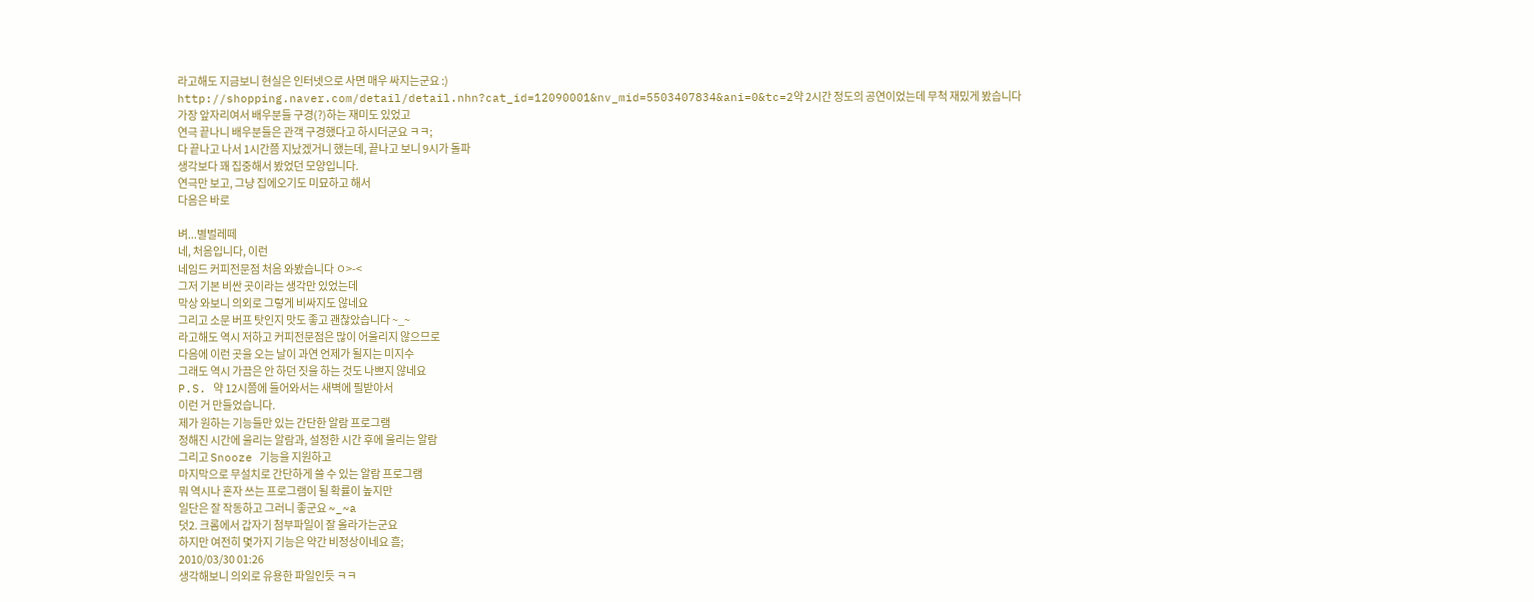라고해도 지금보니 현실은 인터넷으로 사면 매우 싸지는군요 :)
http://shopping.naver.com/detail/detail.nhn?cat_id=12090001&nv_mid=5503407834&ani=0&tc=2약 2시간 정도의 공연이었는데 무척 재밌게 봤습니다
가장 앞자리여서 배우분들 구경(?)하는 재미도 있었고
연극 끝나니 배우분들은 관객 구경했다고 하시더군요 ㅋㅋ;
다 끝나고 나서 1시간쯤 지났겠거니 했는데, 끝나고 보니 9시가 돌파
생각보다 꽤 집중해서 봤었던 모양입니다.
연극만 보고, 그냥 집에오기도 미묘하고 해서
다음은 바로

벼...별벌레떼
네, 처음입니다, 이런
네임드 커피전문점 처음 와봤습니다 ㅇ>-<
그저 기본 비싼 곳이라는 생각만 있었는데
막상 와보니 의외로 그렇게 비싸지도 않네요
그리고 소문 버프 탓인지 맛도 좋고 괜찮았습니다 ~_~
라고해도 역시 저하고 커피전문점은 많이 어울리지 않으므로
다음에 이런 곳을 오는 날이 과연 언제가 될지는 미지수
그래도 역시 가끔은 안 하던 짓을 하는 것도 나쁘지 않네요
P.S. 약 12시쯤에 들어와서는 새벽에 필받아서
이런 거 만들었습니다.
제가 원하는 기능들만 있는 간단한 알람 프로그램
정해진 시간에 울리는 알람과, 설정한 시간 후에 울리는 알람
그리고 Snooze 기능을 지원하고
마지막으로 무설치로 간단하게 쓸 수 있는 알람 프로그램
뭐 역시나 혼자 쓰는 프로그램이 될 확률이 높지만
일단은 잘 작동하고 그러니 좋군요 ~_~a
덧2. 크롬에서 갑자기 첨부파일이 잘 올라가는군요
하지만 여전히 몇가지 기능은 약간 비정상이네요 흠;
2010/03/30 01:26
생각해보니 의외로 유용한 파일인듯 ㅋㅋ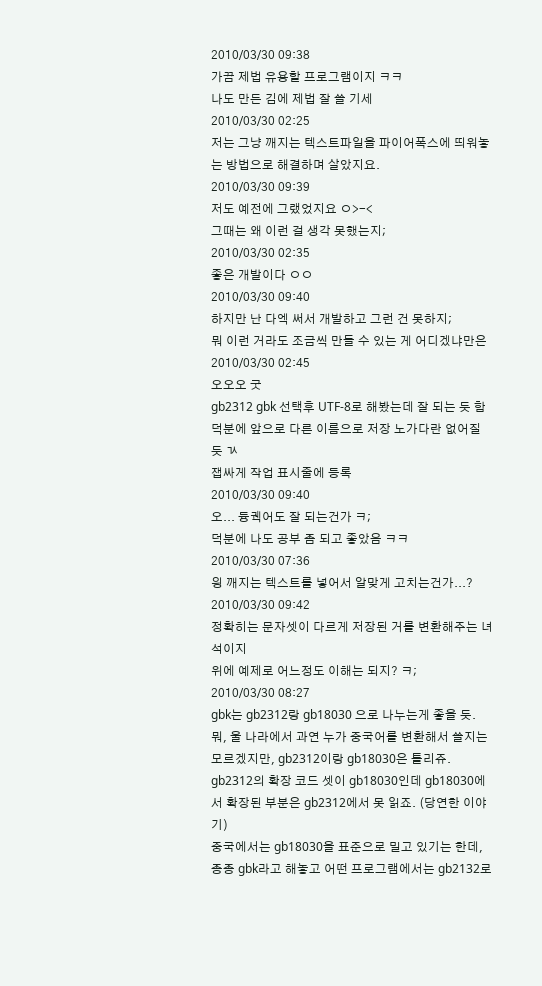2010/03/30 09:38
가끔 제법 유용할 프로그램이지 ㅋㅋ
나도 만든 김에 제법 잘 쓸 기세
2010/03/30 02:25
저는 그냥 깨지는 텍스트파일을 파이어폭스에 띄워놓는 방법으로 해결하며 살았지요.
2010/03/30 09:39
저도 예전에 그랬었지요 ㅇ>-<
그때는 왜 이런 걸 생각 못했는지;
2010/03/30 02:35
좋은 개발이다 ㅇㅇ
2010/03/30 09:40
하지만 난 다엑 써서 개발하고 그런 건 못하지;
뭐 이런 거라도 조금씩 만들 수 있는 게 어디겠냐만은
2010/03/30 02:45
오오오 굿
gb2312 gbk 선택후 UTF-8로 해봤는데 잘 되는 듯 함
덕분에 앞으로 다른 이름으로 저장 노가다란 없어질 듯 ㄳ
잽싸게 작업 표시줄에 등록
2010/03/30 09:40
오... 듕궥어도 잘 되는건가 ㅋ;
덕분에 나도 공부 좀 되고 좋았음 ㅋㅋ
2010/03/30 07:36
읭 깨지는 텍스트를 넣어서 알맞게 고치는건가...?
2010/03/30 09:42
정확히는 문자셋이 다르게 저장된 거를 변환해주는 녀석이지
위에 예제로 어느정도 이해는 되지? ㅋ;
2010/03/30 08:27
gbk는 gb2312랑 gb18030 으로 나누는게 좋을 듯.
뭐, 울 나라에서 과연 누가 중국어를 변환해서 쓸지는 모르겠지만, gb2312이랑 gb18030은 틀리쥬. gb2312의 확장 코드 셋이 gb18030인데 gb18030에서 확장된 부분은 gb2312에서 못 읽죠. (당연한 이야기)
중국에서는 gb18030을 표준으로 밀고 있기는 한데, 종종 gbk라고 해놓고 어떤 프로그램에서는 gb2132로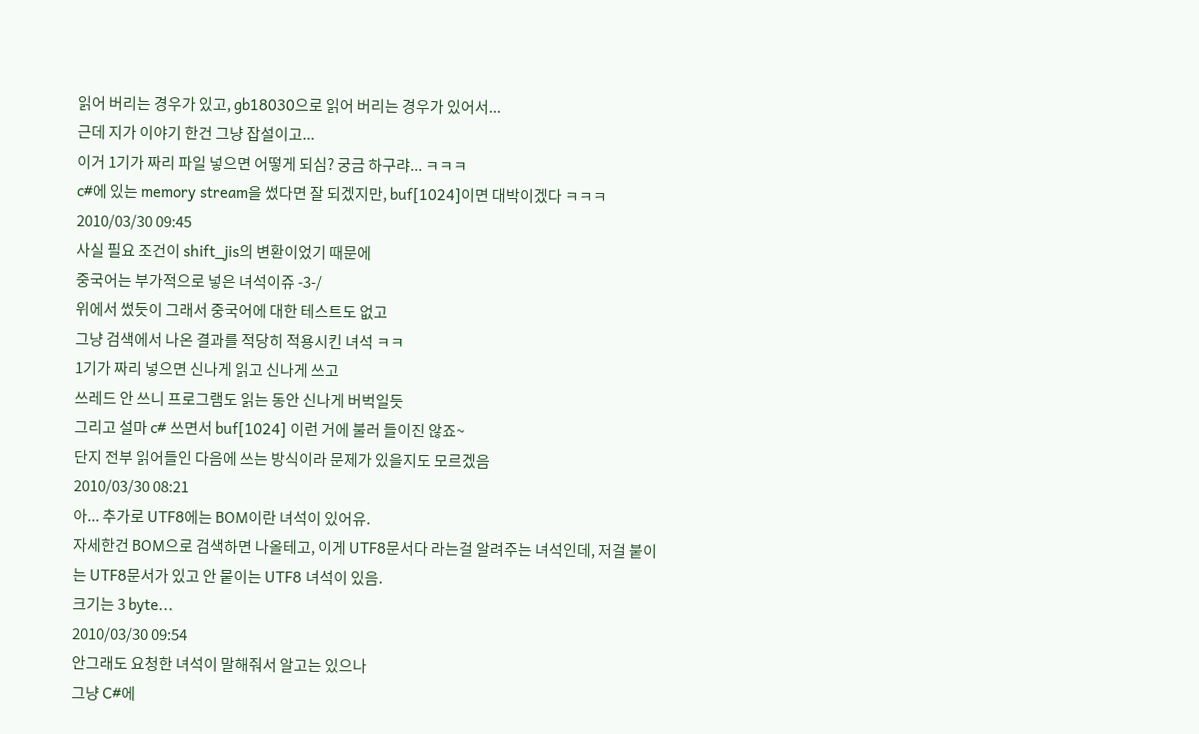읽어 버리는 경우가 있고, gb18030으로 읽어 버리는 경우가 있어서...
근데 지가 이야기 한건 그냥 잡설이고...
이거 1기가 짜리 파일 넣으면 어떻게 되심? 궁금 하구랴... ㅋㅋㅋ
c#에 있는 memory stream을 썼다면 잘 되겠지만, buf[1024]이면 대박이겠다 ㅋㅋㅋ
2010/03/30 09:45
사실 필요 조건이 shift_jis의 변환이었기 때문에
중국어는 부가적으로 넣은 녀석이쥬 -3-/
위에서 썼듯이 그래서 중국어에 대한 테스트도 없고
그냥 검색에서 나온 결과를 적당히 적용시킨 녀석 ㅋㅋ
1기가 짜리 넣으면 신나게 읽고 신나게 쓰고
쓰레드 안 쓰니 프로그램도 읽는 동안 신나게 버벅일듯
그리고 설마 c# 쓰면서 buf[1024] 이런 거에 불러 들이진 않죠~
단지 전부 읽어들인 다음에 쓰는 방식이라 문제가 있을지도 모르겠음
2010/03/30 08:21
아... 추가로 UTF8에는 BOM이란 녀석이 있어유.
자세한건 BOM으로 검색하면 나올테고, 이게 UTF8문서다 라는걸 알려주는 녀석인데, 저걸 붙이는 UTF8문서가 있고 안 뭍이는 UTF8 녀석이 있음.
크기는 3 byte...
2010/03/30 09:54
안그래도 요청한 녀석이 말해줘서 알고는 있으나
그냥 C#에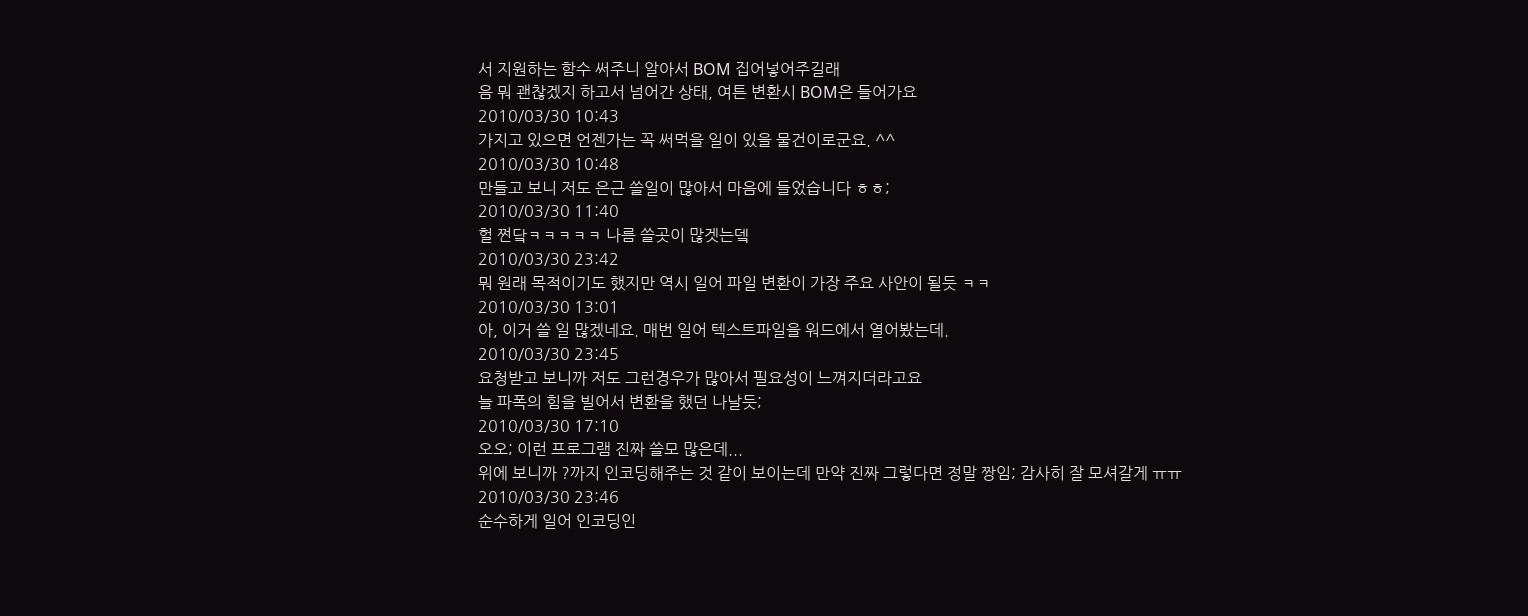서 지원하는 함수 써주니 알아서 BOM 집어넣어주길래
음 뭐 괜찮겠지 하고서 넘어간 상태, 여튼 변환시 BOM은 들어가요
2010/03/30 10:43
가지고 있으면 언젠가는 꼭 써먹을 일이 있을 물건이로군요. ^^
2010/03/30 10:48
만들고 보니 저도 은근 쓸일이 많아서 마음에 들었습니다 ㅎㅎ;
2010/03/30 11:40
헐 쩐닼ㅋㅋㅋㅋㅋ 나름 쓸곳이 많겟는뎈
2010/03/30 23:42
뭐 원래 목적이기도 했지만 역시 일어 파일 변환이 가장 주요 사안이 될듯 ㅋㅋ
2010/03/30 13:01
아, 이거 쓸 일 많겠네요. 매번 일어 텍스트파일을 워드에서 열어봤는데.
2010/03/30 23:45
요청받고 보니까 저도 그런경우가 많아서 필요성이 느껴지더라고요
늘 파폭의 힘을 빌어서 변환을 했던 나날듯;
2010/03/30 17:10
오오; 이런 프로그램 진짜 쓸모 많은데...
위에 보니까 ?까지 인코딩해주는 것 같이 보이는데 만약 진짜 그렇다면 정말 짱임; 감사히 잘 모셔갈게 ㅠㅠ
2010/03/30 23:46
순수하게 일어 인코딩인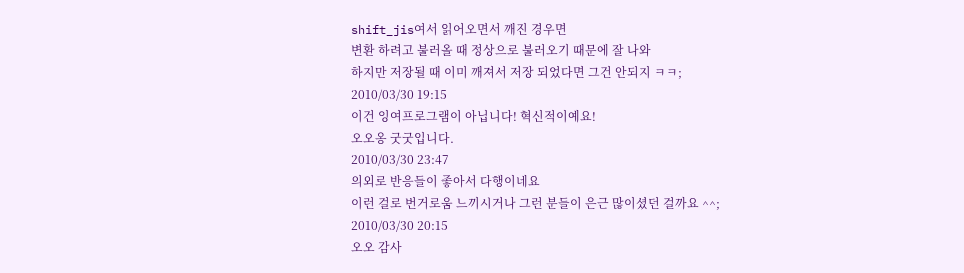shift_jis여서 읽어오면서 깨진 경우면
변환 하려고 불러올 때 정상으로 불러오기 때문에 잘 나와
하지만 저장될 때 이미 깨져서 저장 되었다면 그건 안되지 ㅋㅋ;
2010/03/30 19:15
이건 잉여프로그램이 아닙니다! 혁신적이예요!
오오옹 굿굿입니다.
2010/03/30 23:47
의외로 반응들이 좋아서 다행이네요
이런 걸로 번거로움 느끼시거나 그런 분들이 은근 많이셨던 걸까요 ^^;
2010/03/30 20:15
오오 감사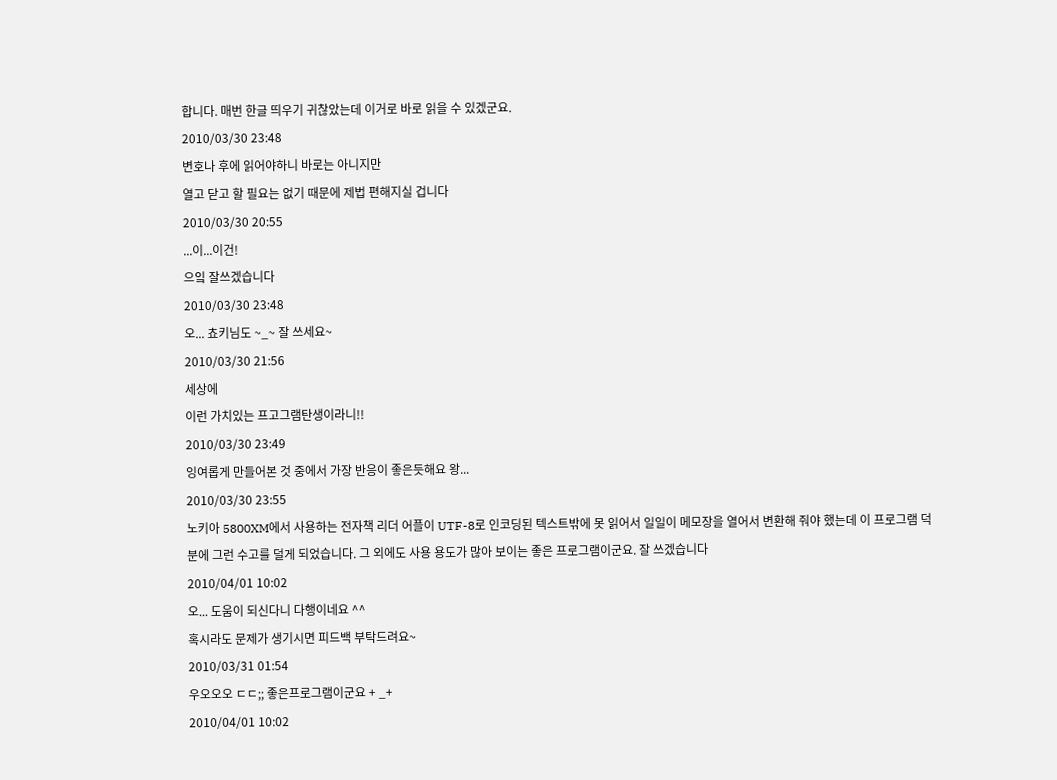합니다. 매번 한글 띄우기 귀찮았는데 이거로 바로 읽을 수 있겠군요.
2010/03/30 23:48
변호나 후에 읽어야하니 바로는 아니지만
열고 닫고 할 필요는 없기 때문에 제법 편해지실 겁니다
2010/03/30 20:55
...이...이건!
으잌 잘쓰겠습니다
2010/03/30 23:48
오... 쵸키님도 ~_~ 잘 쓰세요~
2010/03/30 21:56
세상에
이런 가치있는 프고그램탄생이라니!!
2010/03/30 23:49
잉여롭게 만들어본 것 중에서 가장 반응이 좋은듯해요 왕...
2010/03/30 23:55
노키아 5800XM에서 사용하는 전자책 리더 어플이 UTF-8로 인코딩된 텍스트밖에 못 읽어서 일일이 메모장을 열어서 변환해 줘야 했는데 이 프로그램 덕분에 그런 수고를 덜게 되었습니다. 그 외에도 사용 용도가 많아 보이는 좋은 프로그램이군요. 잘 쓰겠습니다
2010/04/01 10:02
오... 도움이 되신다니 다행이네요 ^^
혹시라도 문제가 생기시면 피드백 부탁드려요~
2010/03/31 01:54
우오오오 ㄷㄷ;; 좋은프로그램이군요 + _+
2010/04/01 10:02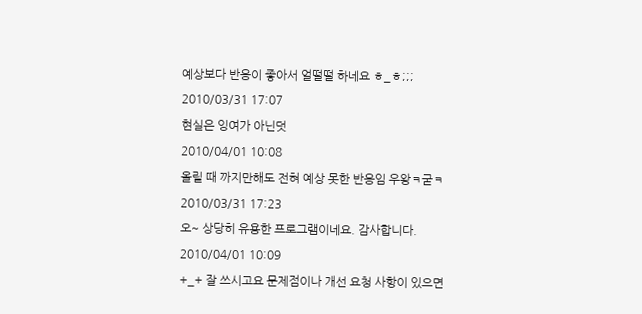예상보다 반응이 좋아서 얼떨떨 하네요 ㅎ_ㅎ;;;
2010/03/31 17:07
현실은 잉여가 아닌덧
2010/04/01 10:08
올릴 때 까지만해도 전혀 예상 못한 반응임 우왕ㅋ굳ㅋ
2010/03/31 17:23
오~ 상당히 유용한 프로그램이네요. 감사합니다.
2010/04/01 10:09
+_+ 잘 쓰시고요 문제점이나 개선 요청 사항이 있으면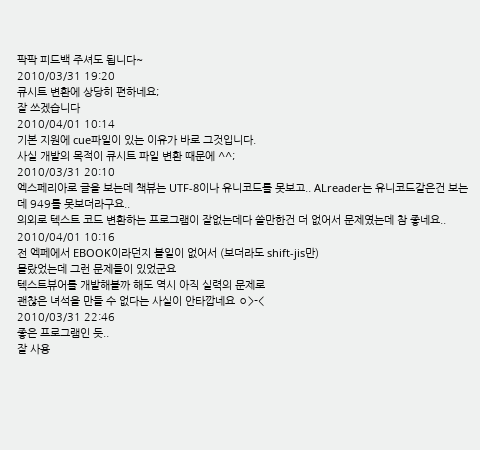팍팍 피드백 주셔도 됩니다~
2010/03/31 19:20
큐시트 변환에 상당히 편하네요;
잘 쓰겠습니다
2010/04/01 10:14
기본 지원에 cue파일이 있는 이유가 바로 그것입니다.
사실 개발의 목적이 큐시트 파일 변환 때문에 ^^;
2010/03/31 20:10
엑스페리아로 글을 보는데 책뷰는 UTF-8이나 유니코드를 못보고.. ALreader는 유니코드같은건 보는데 949를 못보더라구요..
의외로 텍스트 코드 변환하는 프로그램이 잘없는데다 쓸만한건 더 없어서 문제였는데 참 좋네요..
2010/04/01 10:16
전 엑페에서 EBOOK이라던지 볼일이 없어서 (보더라도 shift-jis만)
몰랐었는데 그런 문제들이 있었군요
텍스트뷰어를 개발해볼까 해도 역시 아직 실력의 문제로
괜찮은 녀석을 만들 수 없다는 사실이 안타깝네요 ㅇ>-<
2010/03/31 22:46
좋은 프로그램인 듯..
잘 사용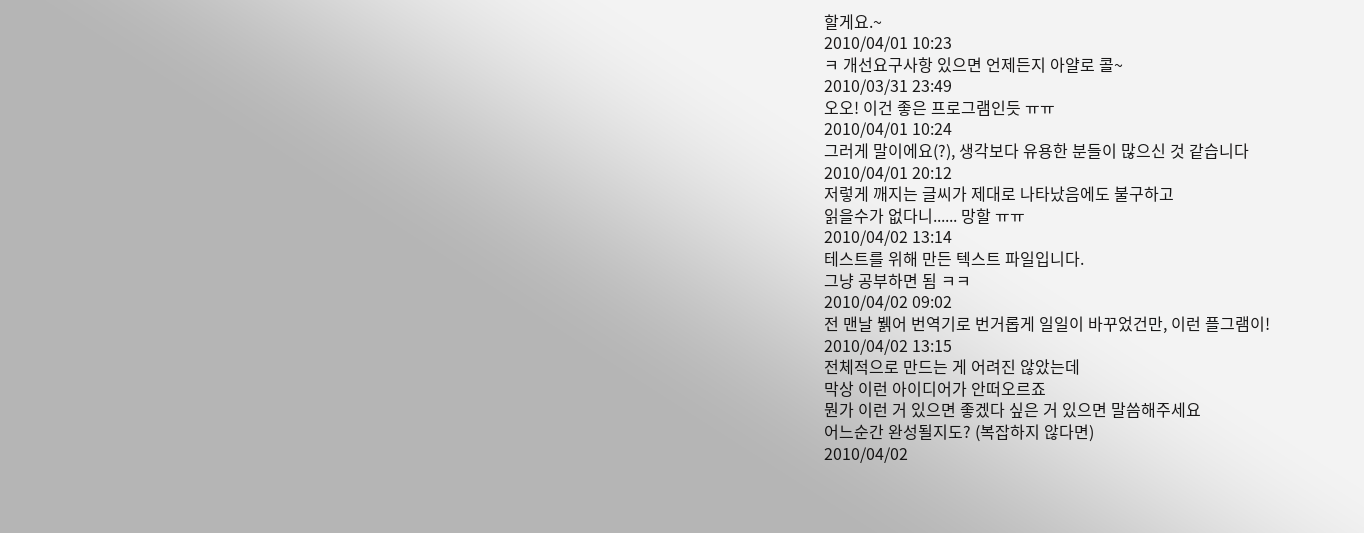할게요.~
2010/04/01 10:23
ㅋ 개선요구사항 있으면 언제든지 아얄로 콜~
2010/03/31 23:49
오오! 이건 좋은 프로그램인듯 ㅠㅠ
2010/04/01 10:24
그러게 말이에요(?), 생각보다 유용한 분들이 많으신 것 같습니다
2010/04/01 20:12
저렇게 깨지는 글씨가 제대로 나타났음에도 불구하고
읽을수가 없다니...... 망할 ㅠㅠ
2010/04/02 13:14
테스트를 위해 만든 텍스트 파일입니다.
그냥 공부하면 됨 ㅋㅋ
2010/04/02 09:02
전 맨날 뷁어 번역기로 번거롭게 일일이 바꾸었건만, 이런 플그램이!
2010/04/02 13:15
전체적으로 만드는 게 어려진 않았는데
막상 이런 아이디어가 안떠오르죠
뭔가 이런 거 있으면 좋겠다 싶은 거 있으면 말씀해주세요
어느순간 완성될지도? (복잡하지 않다면)
2010/04/02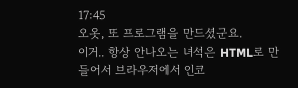17:45
오옷, 또 프로그램을 만드셨군요.
이거.. 항상 안나오는 녀석은 HTML로 만들어서 브라우저에서 인코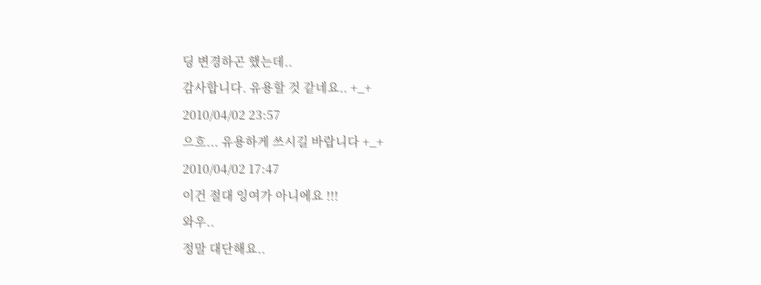딩 변경하곤 했는데..
감사합니다. 유용할 것 같네요.. +_+
2010/04/02 23:57
으흐... 유용하게 쓰시길 바랍니다 +_+
2010/04/02 17:47
이건 절대 잉여가 아니에요 !!!
와우..
정말 대단해요..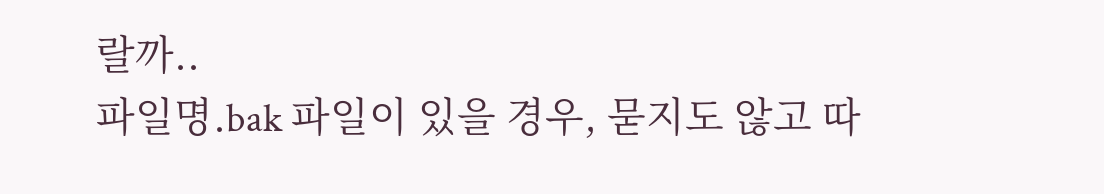랄까..
파일명.bak 파일이 있을 경우, 묻지도 않고 따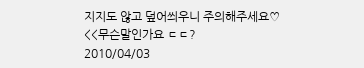지지도 않고 덮어씌우니 주의해주세요♡
<<무슨말인가요 ㄷㄷ?
2010/04/03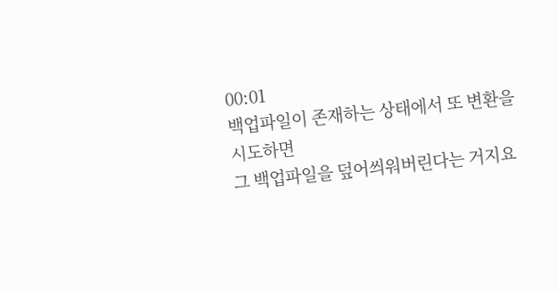00:01
백업파일이 존재하는 상태에서 또 변환을 시도하면
그 백업파일을 덮어씌워버린다는 거지요